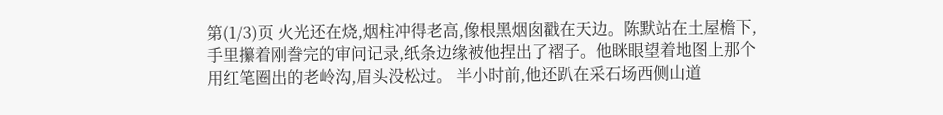第(1/3)页 火光还在烧,烟柱冲得老高,像根黑烟囱戳在天边。陈默站在土屋檐下,手里攥着刚誊完的审问记录,纸条边缘被他捏出了褶子。他眯眼望着地图上那个用红笔圈出的老岭沟,眉头没松过。 半小时前,他还趴在采石场西侧山道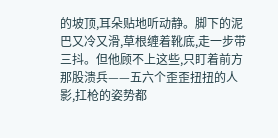的坡顶,耳朵贴地听动静。脚下的泥巴又冷又滑,草根缠着靴底,走一步带三抖。但他顾不上这些,只盯着前方那股溃兵——五六个歪歪扭扭的人影,扛枪的姿势都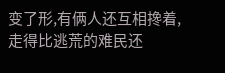变了形,有俩人还互相搀着,走得比逃荒的难民还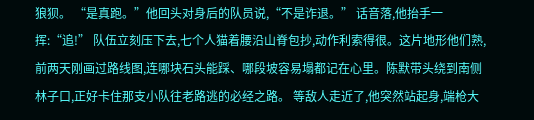狼狈。 “是真跑。”他回头对身后的队员说,“不是诈退。” 话音落,他抬手一挥:“追!” 队伍立刻压下去,七个人猫着腰沿山脊包抄,动作利索得很。这片地形他们熟,前两天刚画过路线图,连哪块石头能踩、哪段坡容易塌都记在心里。陈默带头绕到南侧林子口,正好卡住那支小队往老路逃的必经之路。 等敌人走近了,他突然站起身,端枪大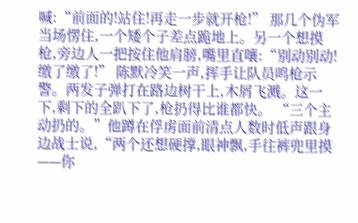喊:“前面的!站住!再走一步就开枪!” 那几个伪军当场愣住,一个矮个子差点跪地上。另一个想摸枪,旁边人一把按住他肩膀,嘴里直嚷:“别动别动!缴了缴了!” 陈默冷笑一声,挥手让队员鸣枪示警。两发子弹打在路边树干上,木屑飞溅。这一下,剩下的全趴下了,枪扔得比谁都快。 “三个主动扔的。”他蹲在俘虏面前清点人数时低声跟身边战士说,“两个还想硬撑,眼神飘,手往裤兜里摸——你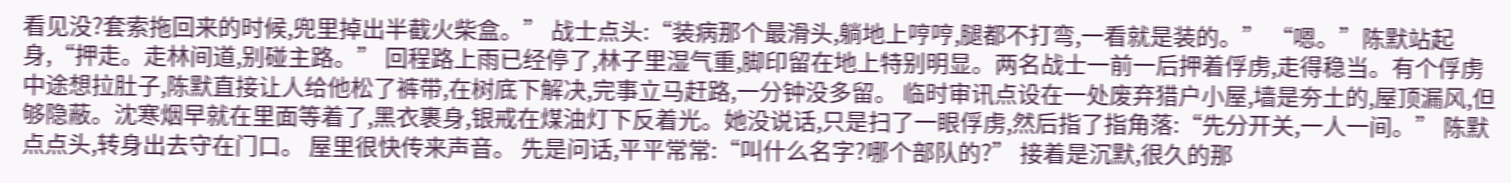看见没?套索拖回来的时候,兜里掉出半截火柴盒。” 战士点头:“装病那个最滑头,躺地上哼哼,腿都不打弯,一看就是装的。” “嗯。”陈默站起身,“押走。走林间道,别碰主路。” 回程路上雨已经停了,林子里湿气重,脚印留在地上特别明显。两名战士一前一后押着俘虏,走得稳当。有个俘虏中途想拉肚子,陈默直接让人给他松了裤带,在树底下解决,完事立马赶路,一分钟没多留。 临时审讯点设在一处废弃猎户小屋,墙是夯土的,屋顶漏风,但够隐蔽。沈寒烟早就在里面等着了,黑衣裹身,银戒在煤油灯下反着光。她没说话,只是扫了一眼俘虏,然后指了指角落:“先分开关,一人一间。” 陈默点点头,转身出去守在门口。 屋里很快传来声音。 先是问话,平平常常:“叫什么名字?哪个部队的?” 接着是沉默,很久的那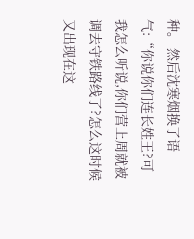种。 然后沈寒烟换了语气:“你说你们连长姓王?可我怎么听说,你们营上周就被调去守铁路线了?怎么这时候又出现在这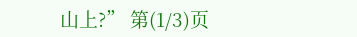山上?” 第(1/3)页